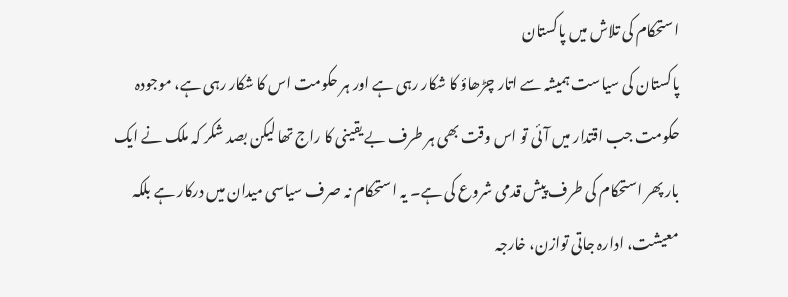استحکام کی تلاش میں پاکستان
پاکستان کی سیاست ہمیشہ سے اتار چڑھاؤ کا شکار رہی ہے اور ہر حکومت اس کا شکار رہی ہے، موجودہ حکومت جب اقتدار میں آئی تو اس وقت بھی ہر طرف بے یقینی کا راج تھا لیکن بصد شکر کہ ملک نے ایک بار پھر استحکام کی طرف پیش قدمی شروع کی ہے۔ یہ استحکام نہ صرف سیاسی میدان میں درکار ہے بلکہ معیشت، ادارہ جاتی توازن، خارجہ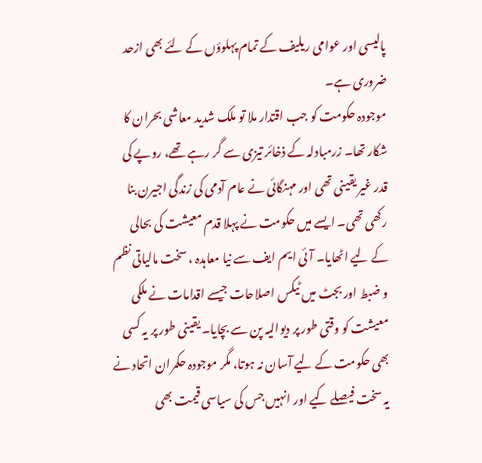پالیسی اور عوامی ریلیف کے تمام پہلوؤں کے لئے بھی ازحد ضروری ہے۔
موجودہ حکومت کو جب اقتدار ملا تو ملک شدید معاشی بحران کا شکار تھا۔ زرمبادلہ کے ذخائر تیزی سے گر رہے تھے، روپے کی قدر غیر یقینی تھی اور مہنگائی نے عام آدمی کی زندگی اجیرن بنا رکھی تھی۔ ایسے میں حکومت نے پہلا قدم معیشت کی بحالی کے لیے اٹھایا۔ آئی ایم ایف سے نیا معاہدہ ، سخت مالیاتی نظم و ضبط اور بجٹ میں ٹیکس اصلاحات جیسے اقدامات نے ملکی معیشت کو وقتی طور پر دیوالیہ پن سے بچایا۔ یقینی طور پر یہ کسی بھی حکومت کے لیے آسان نہ ہوتا، مگر موجودہ حکمران اتحاد نے یہ سخت فیصلے کیے اور انہیں جس کی سیاسی قیمت بھی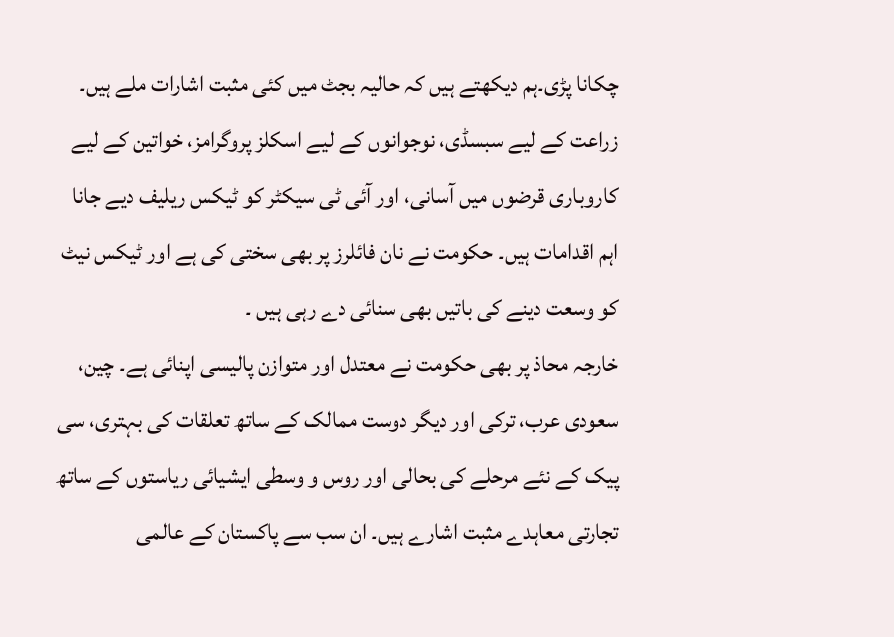چکانا پڑی۔ہم دیکھتے ہیں کہ حالیہ بجٹ میں کئی مثبت اشارات ملے ہیں۔ زراعت کے لیے سبسڈی، نوجوانوں کے لیے اسکلز پروگرامز، خواتین کے لیے کاروباری قرضوں میں آسانی، اور آئی ٹی سیکٹر کو ٹیکس ریلیف دیے جانا اہم اقدامات ہیں۔ حکومت نے نان فائلرز پر بھی سختی کی ہے اور ٹیکس نیٹ کو وسعت دینے کی باتیں بھی سنائی دے رہی ہیں ۔
خارجہ محاذ پر بھی حکومت نے معتدل اور متوازن پالیسی اپنائی ہے۔ چین، سعودی عرب، ترکی اور دیگر دوست ممالک کے ساتھ تعلقات کی بہتری، سی پیک کے نئے مرحلے کی بحالی اور روس و وسطی ایشیائی ریاستوں کے ساتھ تجارتی معاہدے مثبت اشارے ہیں۔ ان سب سے پاکستان کے عالمی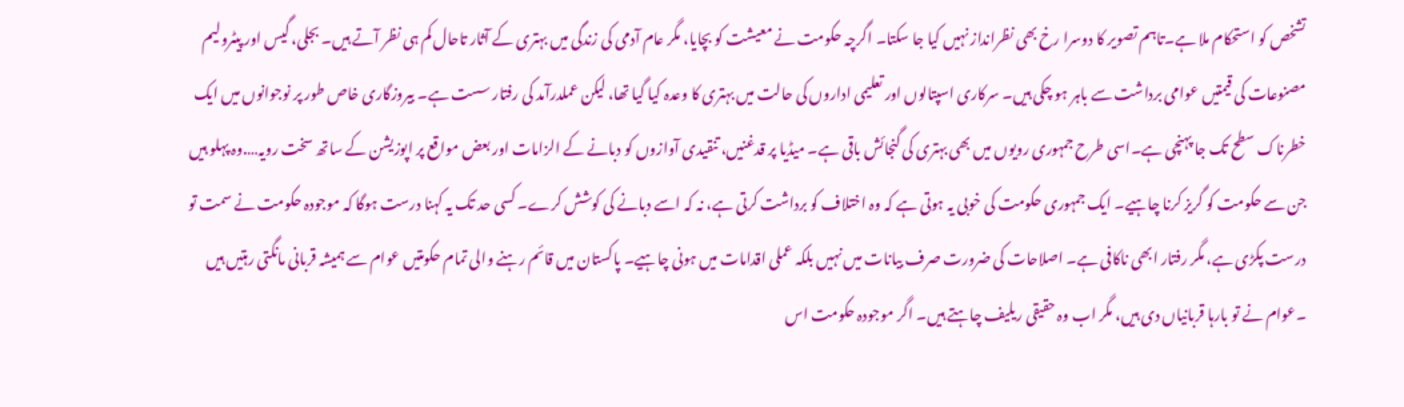تشخص کو استحکام ملا ہے۔تاہم تصویر کا دوسرا رخ بھی نظرانداز نہیں کیا جا سکتا۔ اگرچہ حکومت نے معیشت کو بچایا، مگر عام آدمی کی زندگی میں بہتری کے آثار تاحال کم ہی نظر آتے ہیں۔ بجلی، گیس اور پیٹرولیم مصنوعات کی قیمتیں عوامی برداشت سے باہر ہو چکی ہیں۔ سرکاری اسپتالوں اور تعلیمی اداروں کی حالت میں بہتری کا وعدہ کیا گیا تھا، لیکن عملدرآمد کی رفتار سست ہے۔ بیروزگاری خاص طور پر نوجوانوں میں ایک خطرناک سطح تک جا پہنچی ہے۔اسی طرح جمہوری رویوں میں بھی بہتری کی گنجائش باقی ہے۔ میڈیا پر قدغنیں، تنقیدی آوازوں کو دبانے کے الزامات اور بعض مواقع پر اپوزیشن کے ساتھ سخت رویہ….وہ پہلو ہیں جن سے حکومت کو گریز کرنا چاہیے۔ ایک جمہوری حکومت کی خوبی یہ ہوتی ہے کہ وہ اختلاف کو برداشت کرتی ہے، نہ کہ اسے دبانے کی کوشش کرے۔ کسی حد تک یہ کہنا درست ہوگا کہ موجودہ حکومت نے سمت تو درست پکڑی ہے، مگر رفتار ابھی ناکافی ہے۔ اصلاحات کی ضرورت صرف بیانات میں نہیں بلکہ عملی اقدامات میں ہونی چاہیے۔ پاکستان میں قائم رہنے والی تمام حکومتیں عوام سے ہمیشہ قربانی مانگتی رہتیں ہیں ۔عوام نے تو بارہا قربانیاں دی ہیں، مگر اب وہ حقیقی ریلیف چاہتے ہیں۔ اگر موجودہ حکومت اس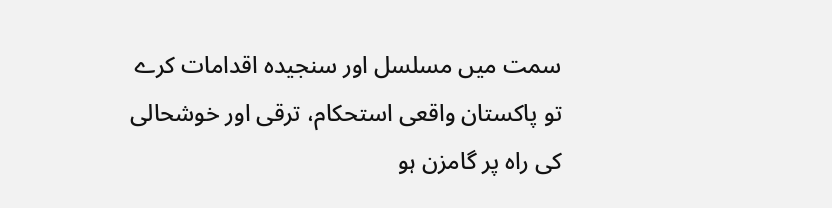سمت میں مسلسل اور سنجیدہ اقدامات کرے تو پاکستان واقعی استحکام، ترقی اور خوشحالی کی راہ پر گامزن ہو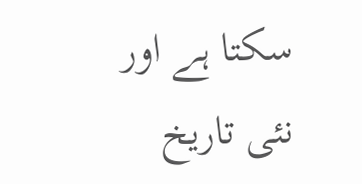سکتا ہے اور نئی تاریخ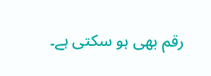رقم بھی ہو سکتی ہے۔